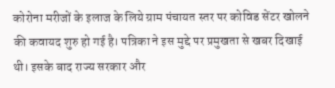कोरोना मरीजों के इलाज के लिये ग्राम पंचायत स्तर पर कोविड सेंटर खोलने की कवायद शुरु हो गई है। पत्रिका ने इस मुद्दे पर प्रमुखता से खबर दिखाई थी। इसके बाद राज्य सरकार और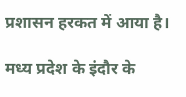प्रशासन हरकत में आया है।

मध्य प्रदेश के इंदौर के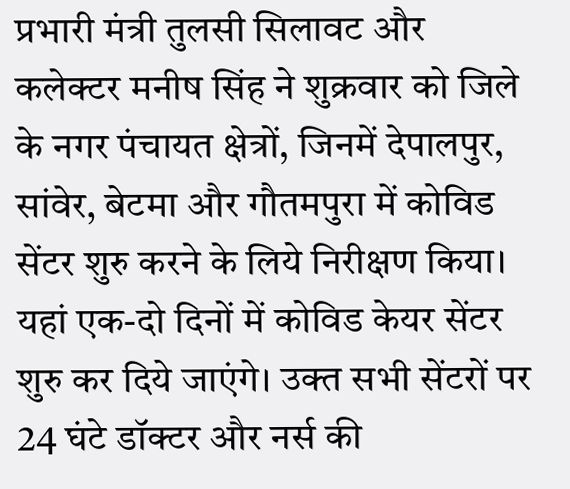प्रभारी मंत्री तुलसी सिलावट और कलेक्टर मनीष सिंह ने शुक्रवार को जिले के नगर पंचायत क्षेत्रों, जिनमें देपालपुर, सांवेर, बेटमा और गौतमपुरा में कोविड सेंटर शुरु करने के लिये निरीक्षण किया। यहां एक-दो दिनों में कोविड केयर सेंटर शुरु कर दिये जाएंगे। उक्त सभी सेंटरों पर 24 घंटे डॉक्टर और नर्स की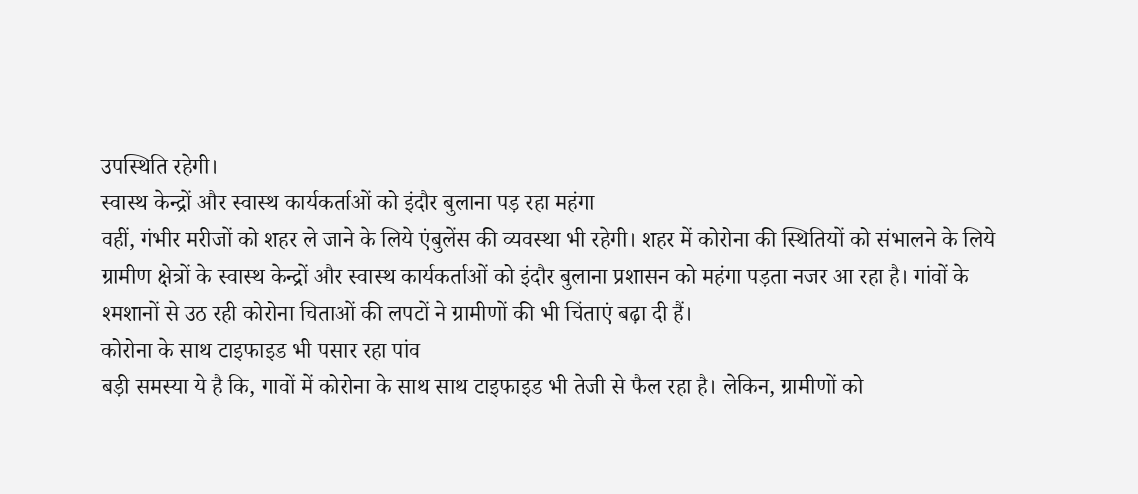उपस्थिति रहेगी।
स्वास्थ केन्द्रों और स्वास्थ कार्यकर्ताओं को इंदौर बुलाना पड़ रहा महंगा
वहीं, गंभीर मरीजों को शहर ले जाने के लिये एंबुलेंस की व्यवस्था भी रहेगी। शहर में कोरोना की स्थितियों को संभालने के लिये ग्रामीण क्षेत्रों के स्वास्थ केन्द्रों और स्वास्थ कार्यकर्ताओं को इंदौर बुलाना प्रशासन को महंगा पड़ता नजर आ रहा है। गांवों के श्मशानों से उठ रही कोरोना चिताओं की लपटों ने ग्रामीणों की भी चिंताएं बढ़ा दी हैं।
कोरोना के साथ टाइफाइड भी पसार रहा पांव
बड़ी समस्या ये है कि, गावों में कोरोना के साथ साथ टाइफाइड भी तेजी से फैल रहा है। लेकिन, ग्रामीणों को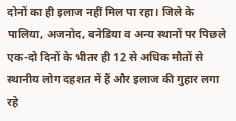दोनों का ही इलाज नहीं मिल पा रहा। जिले के पालिया, अजनोद, बनेडिया व अन्य स्थानों पर पिछले एक-दो दिनों के भीतर ही 12 से अधिक मौतों से स्थानीय लोग दहशत में हैं और इलाज की गुहार लगा रहे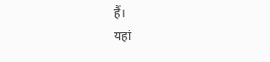हैं।
यहां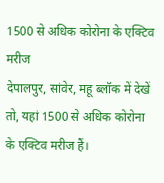1500 से अधिक कोरोना के एक्टिव मरीज
देपालपुर, सांवेर, महू ब्लॉक में देखें तो, यहां 1500 से अधिक कोरोना के एक्टिव मरीज हैं।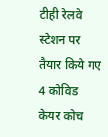टीही रेलवे स्टेशन पर तैयार किये गए 4 कोविड केयर कोच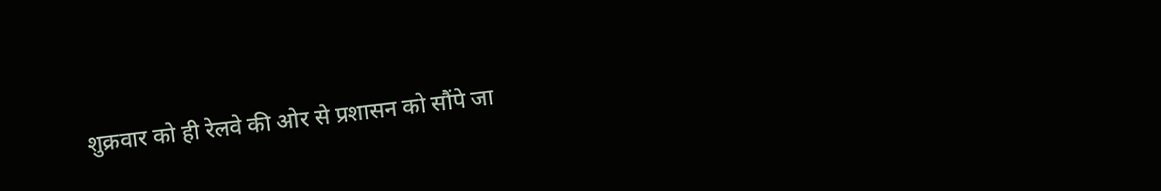शुक्रवार को ही रेलवे की ओर से प्रशासन को सौंपे जा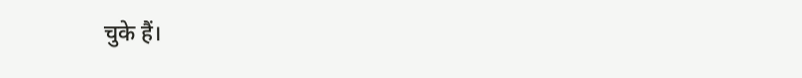चुके हैं।